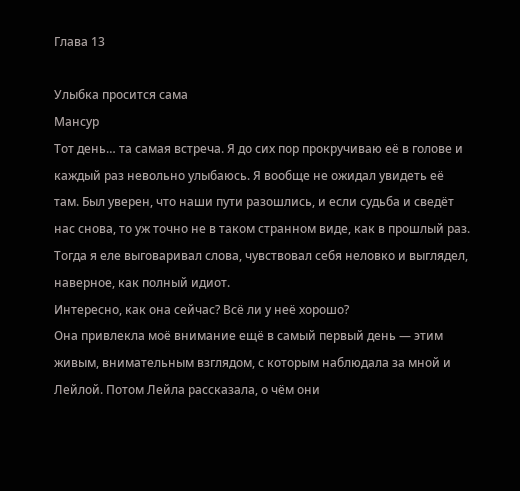Глава 13

Улыбка просится сама
Мансур
Тот день… та самая встреча. Я до сих пор прокручиваю её в голове и каждый раз невольно улыбаюсь. Я вообще не ожидал увидеть её там. Был уверен, что наши пути разошлись, и если судьба и сведёт нас снова, то уж точно не в таком странном виде, как в прошлый раз. Тогда я еле выговаривал слова, чувствовал себя неловко и выглядел, наверное, как полный идиот.
Интересно, как она сейчас? Всё ли у неё хорошо?
Она привлекла моё внимание ещё в самый первый день — этим живым, внимательным взглядом, с которым наблюдала за мной и Лейлой. Потом Лейла рассказала, о чём они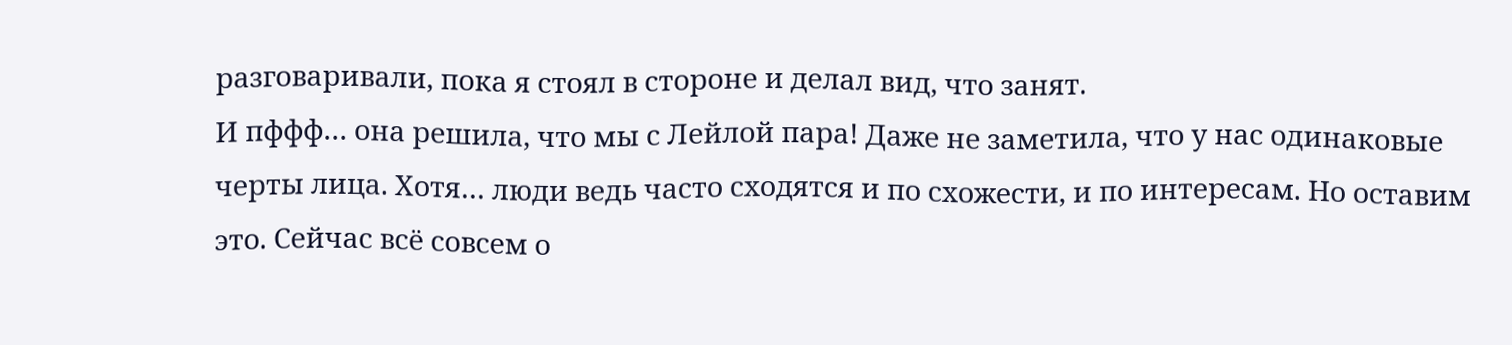разговаривали, пока я стоял в стороне и делал вид, что занят.
И пффф… она решила, что мы с Лейлой пара! Даже не заметила, что у нас одинаковые черты лица. Хотя… люди ведь часто сходятся и по схожести, и по интересам. Но оставим это. Сейчас всё совсем о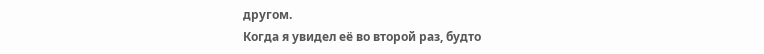другом.
Когда я увидел её во второй раз, будто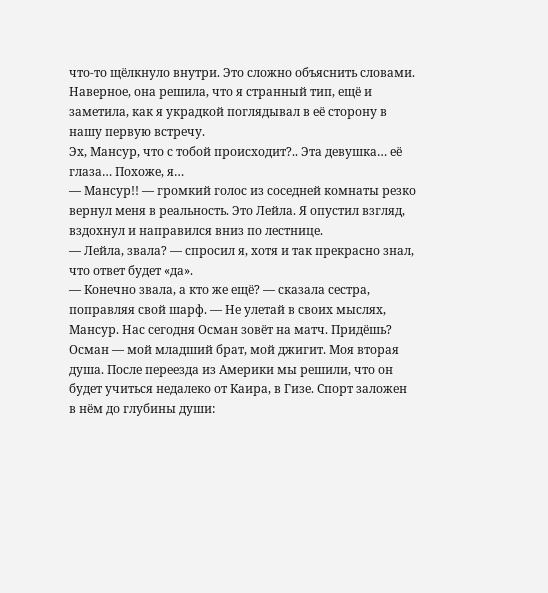что-то щёлкнуло внутри. Это сложно объяснить словами. Наверное, она решила, что я странный тип, ещё и заметила, как я украдкой поглядывал в её сторону в нашу первую встречу.
Эх, Мансур, что с тобой происходит?.. Эта девушка… её глаза… Похоже, я…
— Мансур!! — громкий голос из соседней комнаты резко вернул меня в реальность. Это Лейла. Я опустил взгляд, вздохнул и направился вниз по лестнице.
— Лейла, звала? — спросил я, хотя и так прекрасно знал, что ответ будет «да».
— Конечно звала, а кто же ещё? — сказала сестра, поправляя свой шарф. — Не улетай в своих мыслях, Мансур. Нас сегодня Осман зовёт на матч. Придёшь?
Осман — мой младший брат, мой джигит. Моя вторая душа. После переезда из Америки мы решили, что он будет учиться недалеко от Каира, в Гизе. Спорт заложен в нём до глубины души: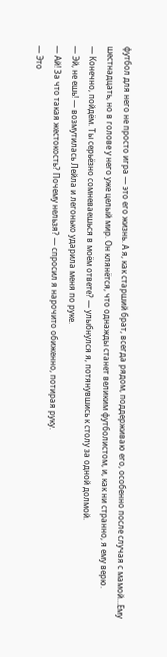футбол для него не просто игра — это его жизнь. А я, как старший брат, всегда рядом, поддерживаю его, особенно после случая с мамой…Ему шестнадцать, но в голове у него уже целый мир. Он клянётся, что однажды станет великим футболистом, и, как ни странно, я ему верю.
— Конечно, пойдём. Ты серьёзно сомневаешься в моём ответе? — улыбнулся я, потянувшись к столу за одной долмой.
— Эй, не ешь! — возмутилась Лейла и легонько ударила меня по руке.
— Ай! За что такая жестокость? Почему нельзя? — спросил я нарочито обиженно, потирая руку.
— Это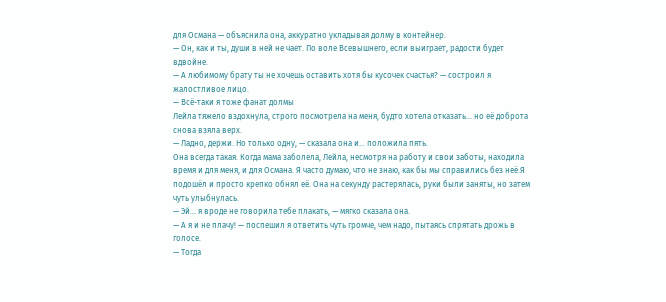для Османа — объяснила она, аккуратно укладывая долму в контейнер.
— Он, как и ты, души в ней не чает. По воле Всевышнего, если выиграет, радости будет вдвойне.
— А любимому брату ты не хочешь оставить хотя бы кусочек счастья? — состроил я жалостливое лицо.
— Всё-таки я тоже фанат долмы
Лейла тяжело вздохнула, строго посмотрела на меня, будто хотела отказать… но её доброта снова взяла верх.
— Ладно, держи. Но только одну, — сказала она и… положила пять.
Она всегда такая. Когда мама заболела, Лейла, несмотря на работу и свои заботы, находила время и для меня, и для Османа. Я часто думаю, что не знаю, как бы мы справились без неё.Я подошёл и просто крепко обнял её. Она на секунду растерялась, руки были заняты, но затем чуть улыбнулась.
— Эй… я вроде не говорила тебе плакать, — мягко сказала она.
— А я и не плачу! — поспешил я ответить чуть громче, чем надо, пытаясь спрятать дрожь в голосе.
— Тогда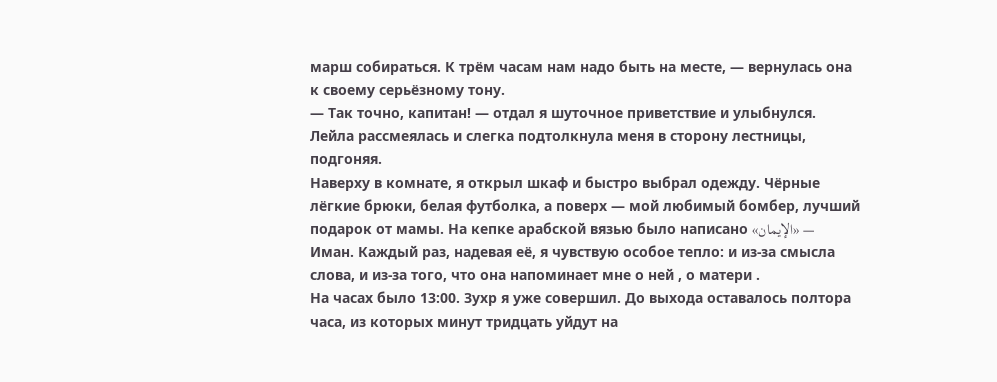марш собираться. К трём часам нам надо быть на месте, — вернулась она к своему серьёзному тону.
— Так точно, капитан! — отдал я шуточное приветствие и улыбнулся.
Лейла рассмеялась и слегка подтолкнула меня в сторону лестницы, подгоняя.
Наверху в комнате, я открыл шкаф и быстро выбрал одежду. Чёрные лёгкие брюки, белая футболка, а поверх — мой любимый бомбер, лучший подарок от мамы. На кепке арабской вязью было написано «الإيمان» — Иман. Каждый раз, надевая её, я чувствую особое тепло: и из-за смысла слова, и из-за того, что она напоминает мне о ней , о матери .
На часах было 13:00. Зухр я уже совершил. До выхода оставалось полтора часа, из которых минут тридцать уйдут на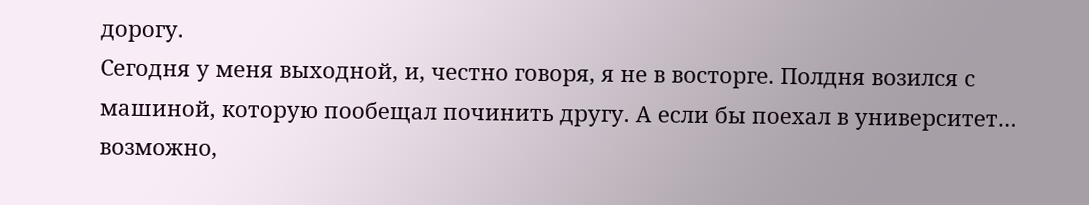дорогу.
Сегодня у меня выходной, и, честно говоря, я не в восторге. Полдня возился с машиной, которую пообещал починить другу. А если бы поехал в университет… возможно,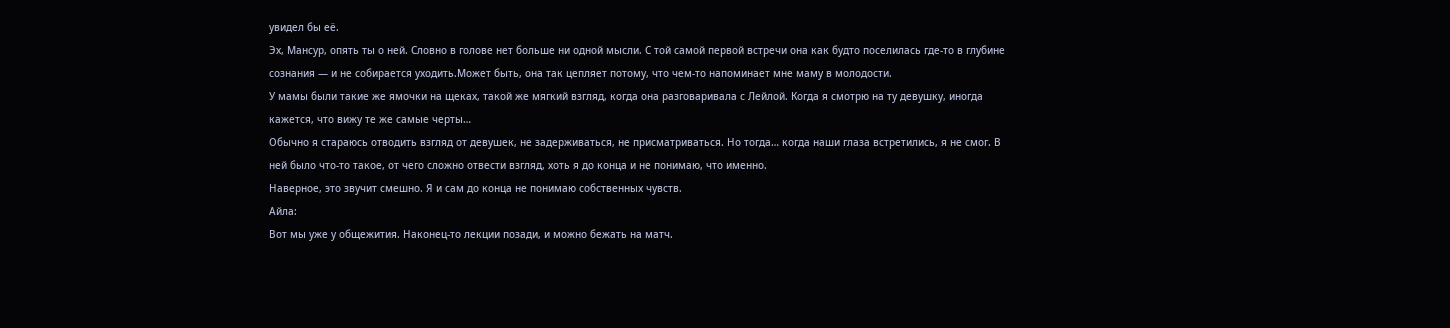увидел бы её.
Эх, Мансур, опять ты о ней. Словно в голове нет больше ни одной мысли. С той самой первой встречи она как будто поселилась где-то в глубине сознания — и не собирается уходить.Может быть, она так цепляет потому, что чем-то напоминает мне маму в молодости.
У мамы были такие же ямочки на щеках, такой же мягкий взгляд, когда она разговаривала с Лейлой. Когда я смотрю на ту девушку, иногда кажется, что вижу те же самые черты…
Обычно я стараюсь отводить взгляд от девушек, не задерживаться, не присматриваться. Но тогда… когда наши глаза встретились, я не смог. В ней было что-то такое, от чего сложно отвести взгляд, хоть я до конца и не понимаю, что именно.
Наверное, это звучит смешно. Я и сам до конца не понимаю собственных чувств.
Айла:
Вот мы уже у общежития. Наконец-то лекции позади, и можно бежать на матч.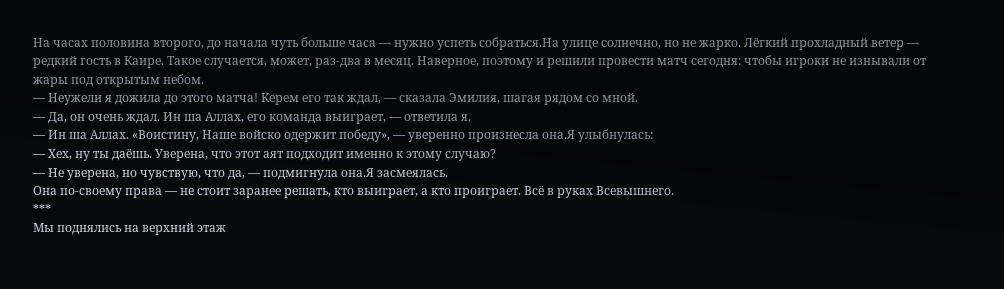На часах половина второго, до начала чуть больше часа — нужно успеть собраться.На улице солнечно, но не жарко. Лёгкий прохладный ветер — редкий гость в Каире. Такое случается, может, раз-два в месяц. Наверное, поэтому и решили провести матч сегодня: чтобы игроки не изнывали от жары под открытым небом.
— Неужели я дожила до этого матча! Керем его так ждал, — сказала Эмилия, шагая рядом со мной.
— Да, он очень ждал. Ин ша Аллах, его команда выиграет, — ответила я.
— Ин ша Аллах. «Воистину, Наше войско одержит победу», — уверенно произнесла она.Я улыбнулась:
— Хех, ну ты даёшь. Уверена, что этот аят подходит именно к этому случаю?
— Не уверена, но чувствую, что да, — подмигнула она.Я засмеялась.
Она по-своему права — не стоит заранее решать, кто выиграет, а кто проиграет. Всё в руках Всевышнего.
***
Мы поднялись на верхний этаж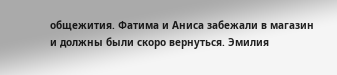общежития. Фатима и Аниса забежали в магазин и должны были скоро вернуться. Эмилия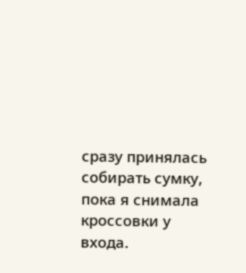сразу принялась собирать сумку, пока я снимала кроссовки у входа.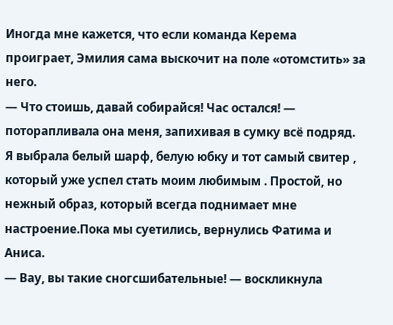Иногда мне кажется, что если команда Керема проиграет, Эмилия сама выскочит на поле «отомстить» за него.
— Что стоишь, давай собирайся! Час остался! — поторапливала она меня, запихивая в сумку всё подряд.
Я выбрала белый шарф, белую юбку и тот самый свитер , который уже успел стать моим любимым . Простой, но нежный образ, который всегда поднимает мне настроение.Пока мы суетились, вернулись Фатима и Аниса.
— Вау, вы такие сногсшибательные! — воскликнула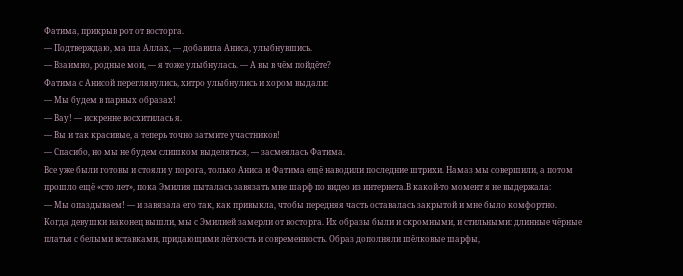Фатима, прикрыв рот от восторга.
— Подтверждаю, ма ша Аллах, — добавила Аниса, улыбнувшись.
— Взаимно, родные мои, — я тоже улыбнулась. — А вы в чём пойдёте?
Фатима с Анисой переглянулись, хитро улыбнулись и хором выдали:
— Мы будем в парных образах!
— Вау! — искренне восхитилась я.
— Вы и так красивые, а теперь точно затмите участников!
— Спасибо, но мы не будем слишком выделяться, — засмеялась Фатима.
Все уже были готовы и стояли у порога, только Аниса и Фатима ещё наводили последние штрихи. Намаз мы совершили, а потом прошло ещё «сто лет», пока Эмилия пыталась завязать мне шарф по видео из интернета.В какой-то момент я не выдержала:
— Мы опаздываем! — и завязала его так, как привыкла, чтобы передняя часть оставалась закрытой и мне было комфортно.
Когда девушки наконец вышли, мы с Эмилией замерли от восторга. Их образы были и скромными, и стильными: длинные чёрные платья с белыми вставками, придающими лёгкость и современность. Образ дополняли шёлковые шарфы,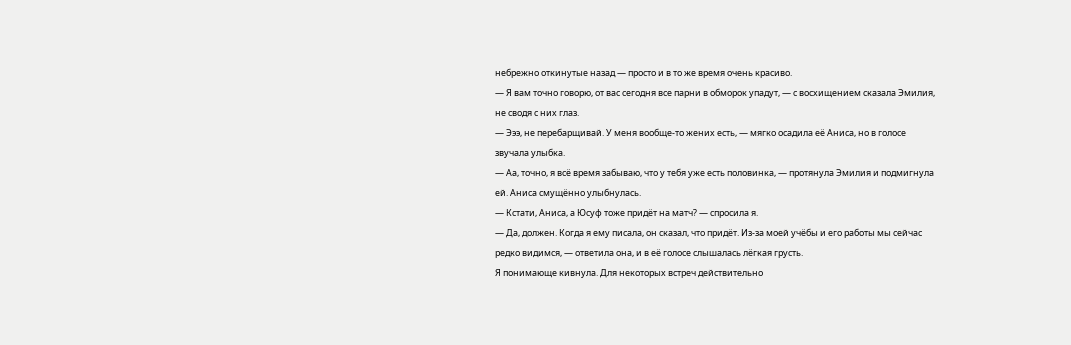небрежно откинутые назад — просто и в то же время очень красиво.
— Я вам точно говорю, от вас сегодня все парни в обморок упадут, — с восхищением сказала Эмилия, не сводя с них глаз.
— Эээ, не перебарщивай. У меня вообще-то жених есть, — мягко осадила её Аниса, но в голосе звучала улыбка.
— Аа, точно, я всё время забываю, что у тебя уже есть половинка, — протянула Эмилия и подмигнула ей. Аниса смущённо улыбнулась.
— Кстати, Аниса, а Юсуф тоже придёт на матч? — спросила я.
— Да, должен. Когда я ему писала, он сказал, что придёт. Из-за моей учёбы и его работы мы сейчас редко видимся, — ответила она, и в её голосе слышалась лёгкая грусть.
Я понимающе кивнула. Для некоторых встреч действительно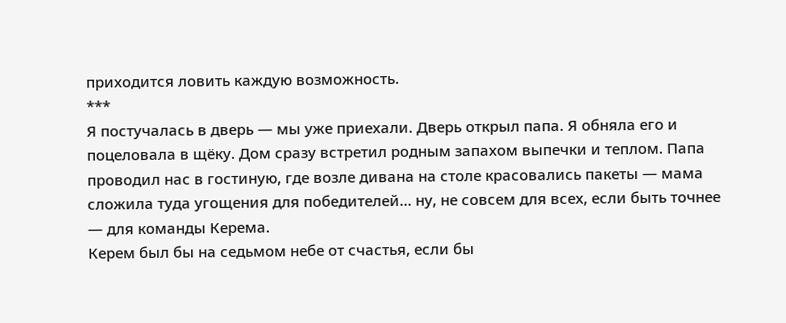приходится ловить каждую возможность.
***
Я постучалась в дверь — мы уже приехали. Дверь открыл папа. Я обняла его и поцеловала в щёку. Дом сразу встретил родным запахом выпечки и теплом. Папа проводил нас в гостиную, где возле дивана на столе красовались пакеты — мама сложила туда угощения для победителей… ну, не совсем для всех, если быть точнее — для команды Керема.
Керем был бы на седьмом небе от счастья, если бы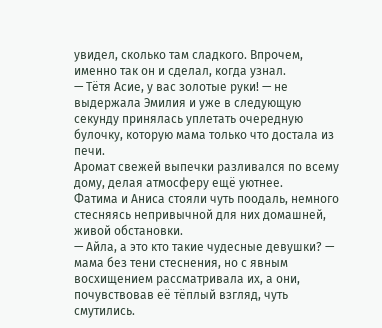увидел, сколько там сладкого. Впрочем, именно так он и сделал, когда узнал.
— Тётя Асие, у вас золотые руки! — не выдержала Эмилия и уже в следующую секунду принялась уплетать очередную булочку, которую мама только что достала из печи.
Аромат свежей выпечки разливался по всему дому, делая атмосферу ещё уютнее.
Фатима и Аниса стояли чуть поодаль, немного стесняясь непривычной для них домашней, живой обстановки.
— Айла, а это кто такие чудесные девушки? — мама без тени стеснения, но с явным восхищением рассматривала их, а они, почувствовав её тёплый взгляд, чуть смутились.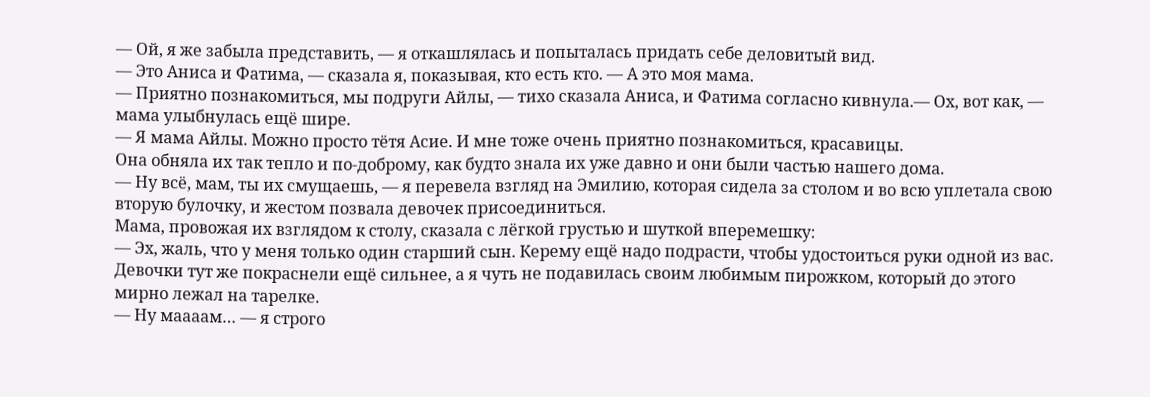— Ой, я же забыла представить, — я откашлялась и попыталась придать себе деловитый вид.
— Это Аниса и Фатима, — сказала я, показывая, кто есть кто. — А это моя мама.
— Приятно познакомиться, мы подруги Айлы, — тихо сказала Аниса, и Фатима согласно кивнула.— Ох, вот как, — мама улыбнулась ещё шире.
— Я мама Айлы. Можно просто тётя Асие. И мне тоже очень приятно познакомиться, красавицы.
Она обняла их так тепло и по-доброму, как будто знала их уже давно и они были частью нашего дома.
— Ну всё, мам, ты их смущаешь, — я перевела взгляд на Эмилию, которая сидела за столом и во всю уплетала свою вторую булочку, и жестом позвала девочек присоединиться.
Мама, провожая их взглядом к столу, сказала с лёгкой грустью и шуткой вперемешку:
— Эх, жаль, что у меня только один старший сын. Керему ещё надо подрасти, чтобы удостоиться руки одной из вас.
Девочки тут же покраснели ещё сильнее, а я чуть не подавилась своим любимым пирожком, который до этого мирно лежал на тарелке.
— Ну маааам… — я строго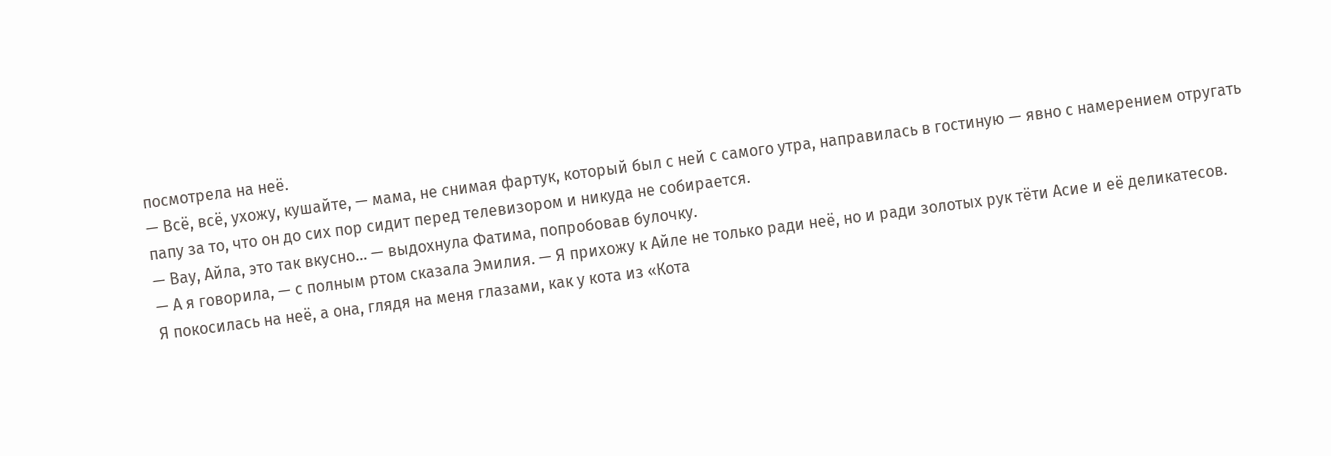посмотрела на неё.
— Всё, всё, ухожу, кушайте, — мама, не снимая фартук, который был с ней с самого утра, направилась в гостиную — явно с намерением отругать папу за то, что он до сих пор сидит перед телевизором и никуда не собирается.
— Вау, Айла, это так вкусно… — выдохнула Фатима, попробовав булочку.
— А я говорила, — с полным ртом сказала Эмилия. — Я прихожу к Айле не только ради неё, но и ради золотых рук тёти Асие и её деликатесов.
Я покосилась на неё, а она, глядя на меня глазами, как у кота из «Кота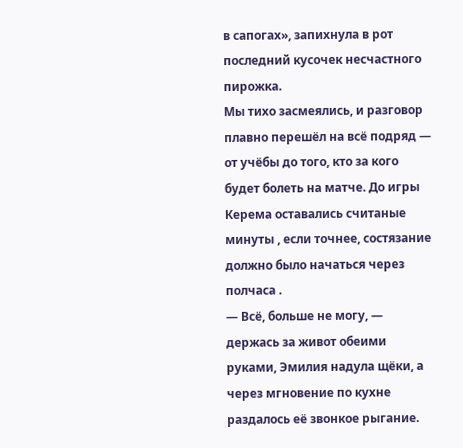в сапогах», запихнула в рот последний кусочек несчастного пирожка.
Мы тихо засмеялись, и разговор плавно перешёл на всё подряд — от учёбы до того, кто за кого будет болеть на матче. До игры Керема оставались считаные минуты , если точнее, состязание должно было начаться через полчаса .
— Всё, больше не могу, — держась за живот обеими руками, Эмилия надула щёки, а через мгновение по кухне раздалось её звонкое рыгание.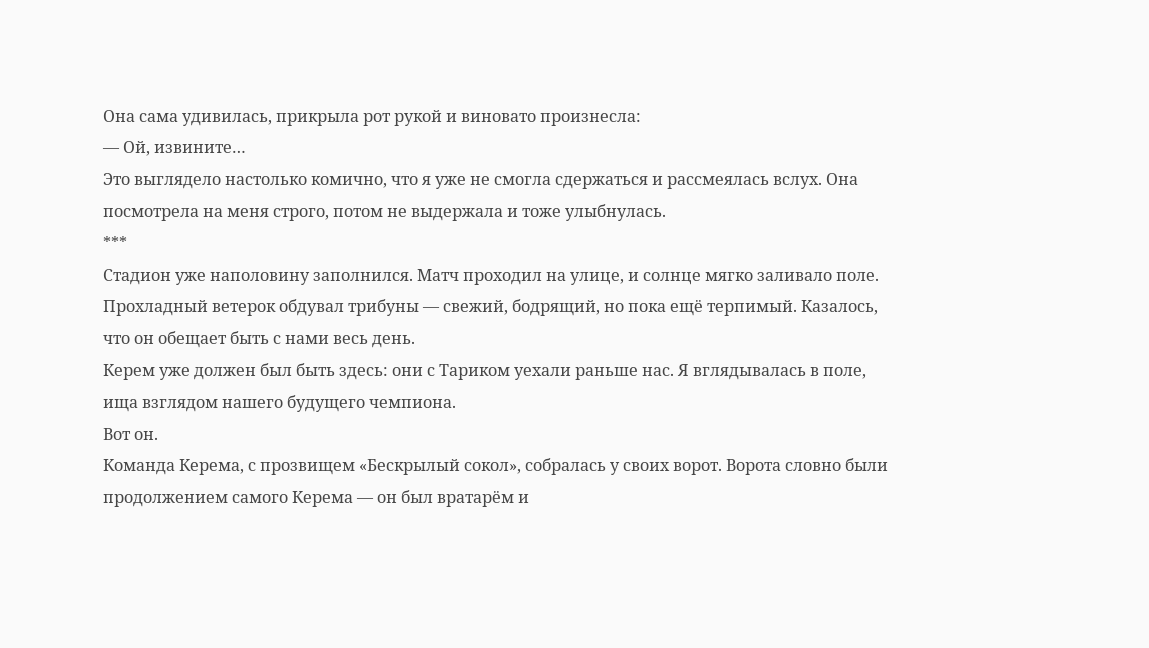Она сама удивилась, прикрыла рот рукой и виновато произнесла:
— Ой, извините…
Это выглядело настолько комично, что я уже не смогла сдержаться и рассмеялась вслух. Она посмотрела на меня строго, потом не выдержала и тоже улыбнулась.
***
Стадион уже наполовину заполнился. Матч проходил на улице, и солнце мягко заливало поле. Прохладный ветерок обдувал трибуны — свежий, бодрящий, но пока ещё терпимый. Казалось, что он обещает быть с нами весь день.
Керем уже должен был быть здесь: они с Тариком уехали раньше нас. Я вглядывалась в поле, ища взглядом нашего будущего чемпиона.
Вот он.
Команда Керема, с прозвищем «Бескрылый сокол», собралась у своих ворот. Ворота словно были продолжением самого Керема — он был вратарём и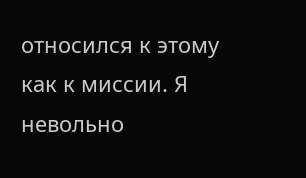относился к этому как к миссии. Я невольно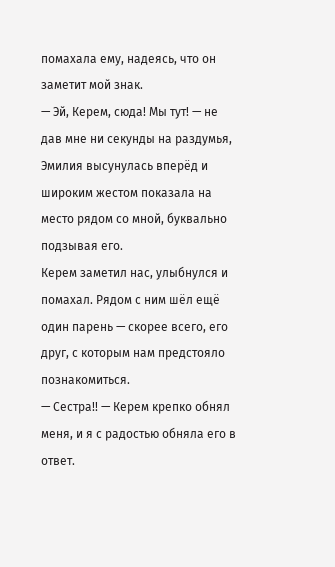помахала ему, надеясь, что он заметит мой знак.
— Эй, Керем, сюда! Мы тут! — не дав мне ни секунды на раздумья, Эмилия высунулась вперёд и широким жестом показала на место рядом со мной, буквально подзывая его.
Керем заметил нас, улыбнулся и помахал. Рядом с ним шёл ещё один парень — скорее всего, его друг, с которым нам предстояло познакомиться.
— Сестра!! — Керем крепко обнял меня, и я с радостью обняла его в ответ.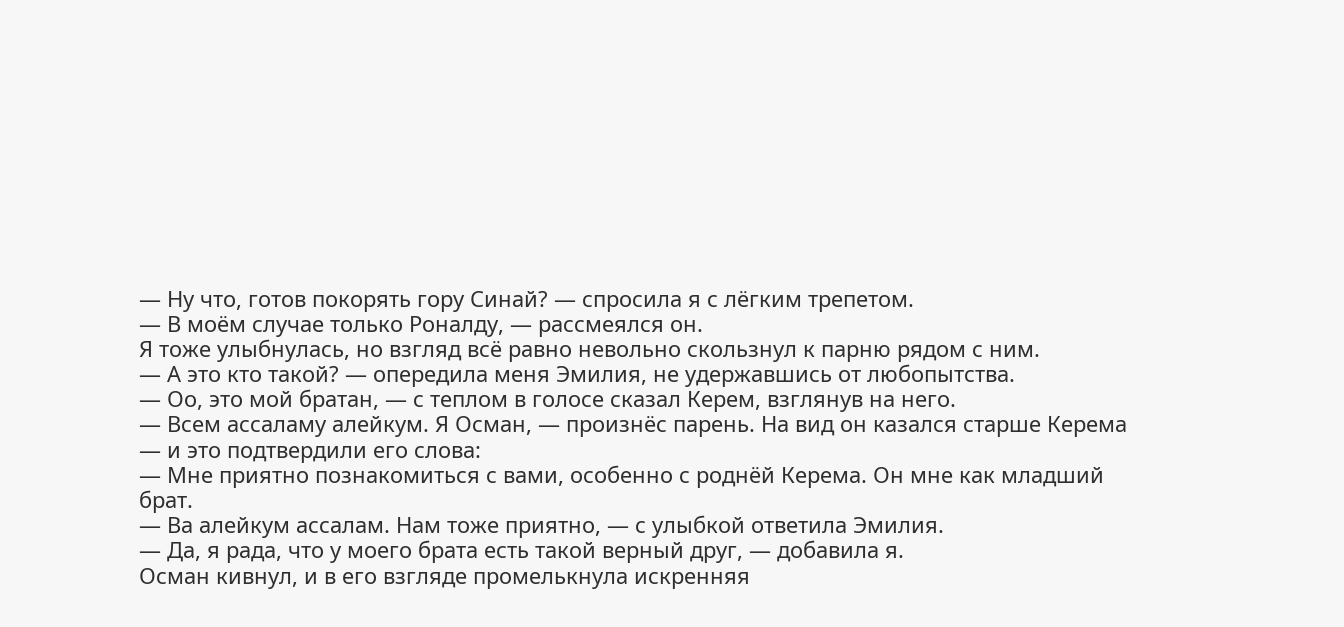— Ну что, готов покорять гору Синай? — спросила я с лёгким трепетом.
— В моём случае только Роналду, — рассмеялся он.
Я тоже улыбнулась, но взгляд всё равно невольно скользнул к парню рядом с ним.
— А это кто такой? — опередила меня Эмилия, не удержавшись от любопытства.
— Оо, это мой братан, — с теплом в голосе сказал Керем, взглянув на него.
— Всем ассаламу алейкум. Я Осман, — произнёс парень. На вид он казался старше Керема — и это подтвердили его слова:
— Мне приятно познакомиться с вами, особенно с роднёй Керема. Он мне как младший брат.
— Ва алейкум ассалам. Нам тоже приятно, — с улыбкой ответила Эмилия.
— Да, я рада, что у моего брата есть такой верный друг, — добавила я.
Осман кивнул, и в его взгляде промелькнула искренняя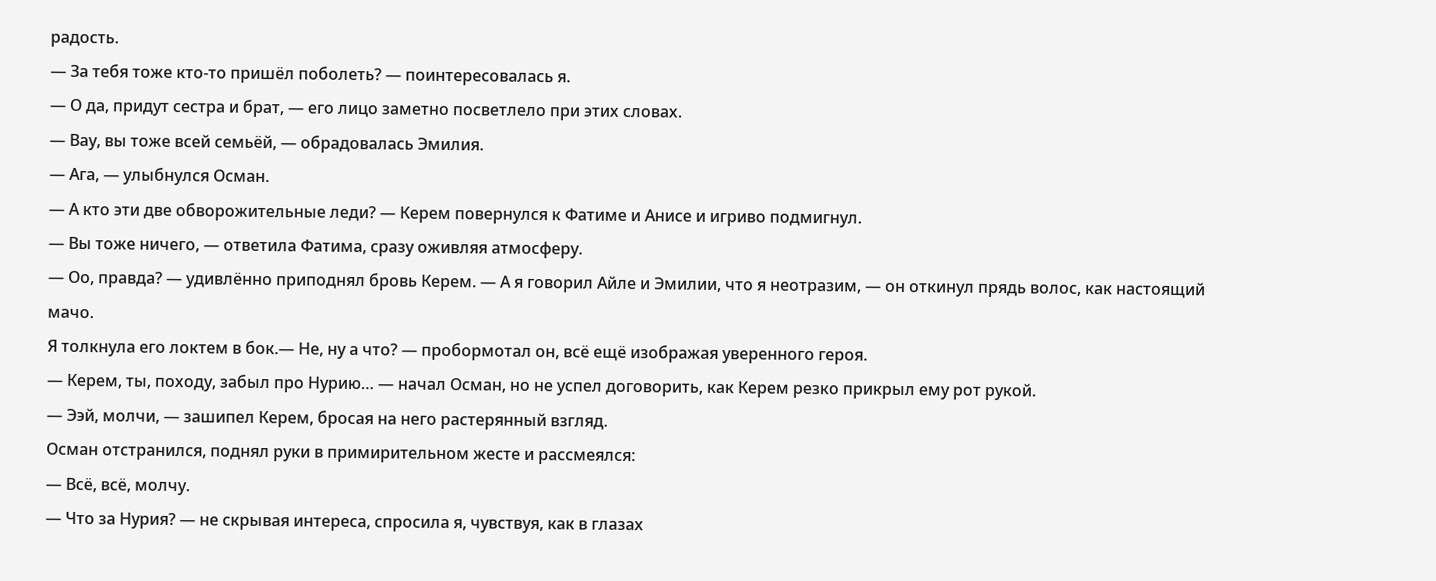радость.
— За тебя тоже кто-то пришёл поболеть? — поинтересовалась я.
— О да, придут сестра и брат, — его лицо заметно посветлело при этих словах.
— Вау, вы тоже всей семьёй, — обрадовалась Эмилия.
— Ага, — улыбнулся Осман.
— А кто эти две обворожительные леди? — Керем повернулся к Фатиме и Анисе и игриво подмигнул.
— Вы тоже ничего, — ответила Фатима, сразу оживляя атмосферу.
— Оо, правда? — удивлённо приподнял бровь Керем. — А я говорил Айле и Эмилии, что я неотразим, — он откинул прядь волос, как настоящий мачо.
Я толкнула его локтем в бок.— Не, ну а что? — пробормотал он, всё ещё изображая уверенного героя.
— Керем, ты, походу, забыл про Нурию… — начал Осман, но не успел договорить, как Керем резко прикрыл ему рот рукой.
— Ээй, молчи, — зашипел Керем, бросая на него растерянный взгляд.
Осман отстранился, поднял руки в примирительном жесте и рассмеялся:
— Всё, всё, молчу.
— Что за Нурия? — не скрывая интереса, спросила я, чувствуя, как в глазах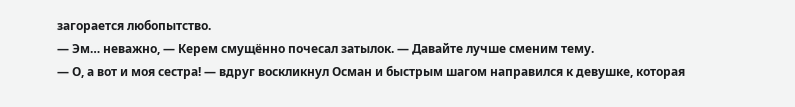загорается любопытство.
— Эм… неважно, — Керем смущённо почесал затылок. — Давайте лучше сменим тему.
— О, а вот и моя сестра! — вдруг воскликнул Осман и быстрым шагом направился к девушке, которая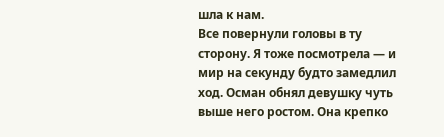шла к нам.
Все повернули головы в ту сторону. Я тоже посмотрела — и мир на секунду будто замедлил ход. Осман обнял девушку чуть выше него ростом. Она крепко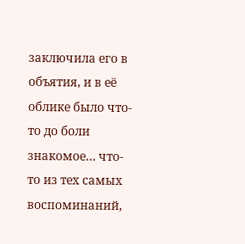заключила его в объятия, и в её облике было что-то до боли знакомое… что-то из тех самых воспоминаний,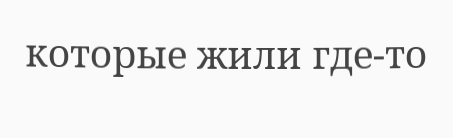которые жили где-то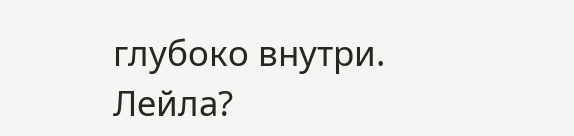глубоко внутри.
Лейла?